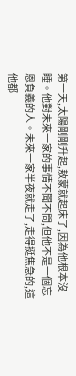第一天,太陽剛剛升起,敖蒙就起床了,因為他根本沒睡。他對未來一家的事情不聞不問,但他不是一個忘恩負義的人。未來一家半夜就走了,走得挺焦急的,這他都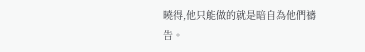曉得,他只能做的就是暗自為他們禱告。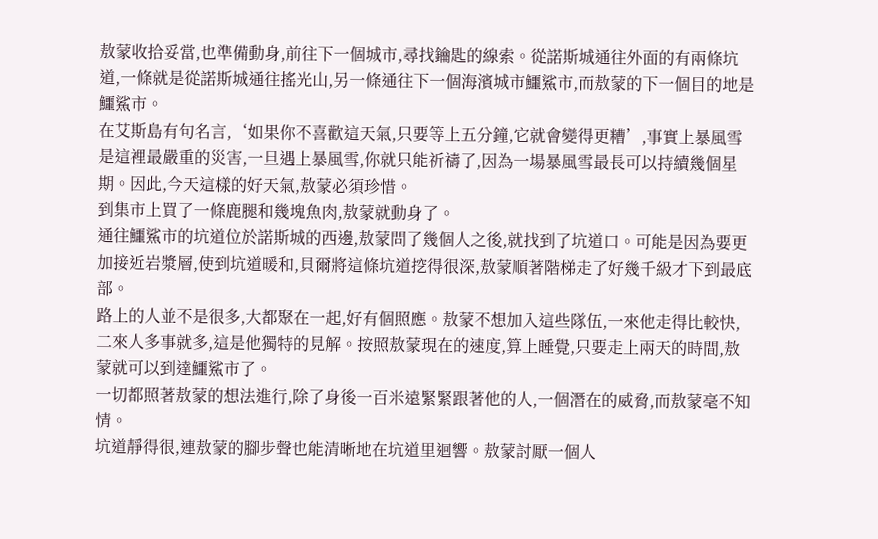敖蒙收拾妥當,也準備動身,前往下一個城市,尋找鑰匙的線索。從諾斯城通往外面的有兩條坑道,一條就是從諾斯城通往搖光山,另一條通往下一個海濱城市鱷鯊市,而敖蒙的下一個目的地是鱷鯊市。
在艾斯島有句名言,‘如果你不喜歡這天氣,只要等上五分鐘,它就會變得更糟’,事實上暴風雪是這裡最嚴重的災害,一旦遇上暴風雪,你就只能祈禱了,因為一場暴風雪最長可以持續幾個星期。因此,今天這樣的好天氣,敖蒙必須珍惜。
到集市上買了一條鹿腿和幾塊魚肉,敖蒙就動身了。
通往鱷鯊市的坑道位於諾斯城的西邊,敖蒙問了幾個人之後,就找到了坑道口。可能是因為要更加接近岩漿層,使到坑道暖和,貝爾將這條坑道挖得很深,敖蒙順著階梯走了好幾千級才下到最底部。
路上的人並不是很多,大都聚在一起,好有個照應。敖蒙不想加入這些隊伍,一來他走得比較快,二來人多事就多,這是他獨特的見解。按照敖蒙現在的速度,算上睡覺,只要走上兩天的時間,敖蒙就可以到達鱷鯊市了。
一切都照著敖蒙的想法進行,除了身後一百米遠緊緊跟著他的人,一個潛在的威脅,而敖蒙毫不知情。
坑道靜得很,連敖蒙的腳步聲也能清晰地在坑道里迴響。敖蒙討厭一個人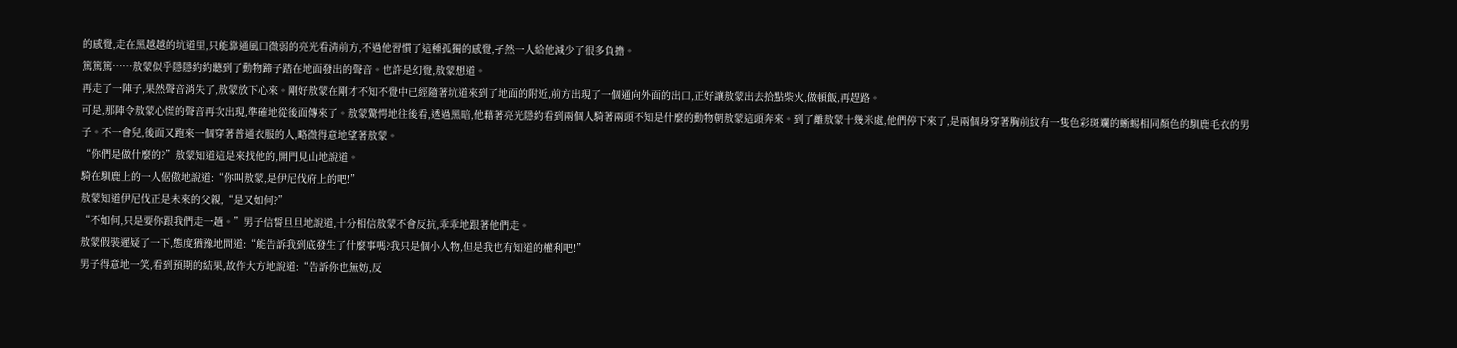的感覺,走在黑越越的坑道里,只能靠通風口微弱的亮光看清前方,不過他習慣了這種孤獨的感覺,孑然一人給他減少了很多負擔。
篤篤篤……敖蒙似乎隱隱約約聽到了動物蹄子踏在地面發出的聲音。也許是幻覺,敖蒙想道。
再走了一陣子,果然聲音消失了,敖蒙放下心來。剛好敖蒙在剛才不知不覺中已經隨著坑道來到了地面的附近,前方出現了一個通向外面的出口,正好讓敖蒙出去拾點柴火,做頓飯,再趕路。
可是,那陣令敖蒙心慌的聲音再次出現,準確地從後面傳來了。敖蒙驚愕地往後看,透過黑暗,他藉著亮光隱約看到兩個人騎著兩頭不知是什麼的動物朝敖蒙這頭奔來。到了離敖蒙十幾米處,他們停下來了,是兩個身穿著胸前紋有一隻色彩斑斕的蜥蜴相同顏色的馴鹿毛衣的男子。不一會兒,後面又跑來一個穿著普通衣服的人,略微得意地望著敖蒙。
“你們是做什麼的?”敖蒙知道這是來找他的,開門見山地說道。
騎在馴鹿上的一人倨傲地說道:“你叫敖蒙,是伊尼伐府上的吧!”
敖蒙知道伊尼伐正是未來的父親,“是又如何?”
“不如何,只是要你跟我們走一趟。”男子信誓旦旦地說道,十分相信敖蒙不會反抗,乖乖地跟著他們走。
敖蒙假裝遲疑了一下,態度猶豫地問道:“能告訴我到底發生了什麼事嗎?我只是個小人物,但是我也有知道的權利吧!”
男子得意地一笑,看到預期的結果,故作大方地說道:“告訴你也無妨,反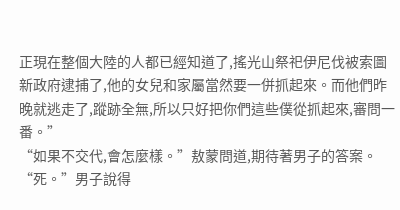正現在整個大陸的人都已經知道了,搖光山祭祀伊尼伐被索圖新政府逮捕了,他的女兒和家屬當然要一併抓起來。而他們昨晚就逃走了,蹤跡全無,所以只好把你們這些僕從抓起來,審問一番。”
“如果不交代,會怎麼樣。”敖蒙問道,期待著男子的答案。
“死。”男子說得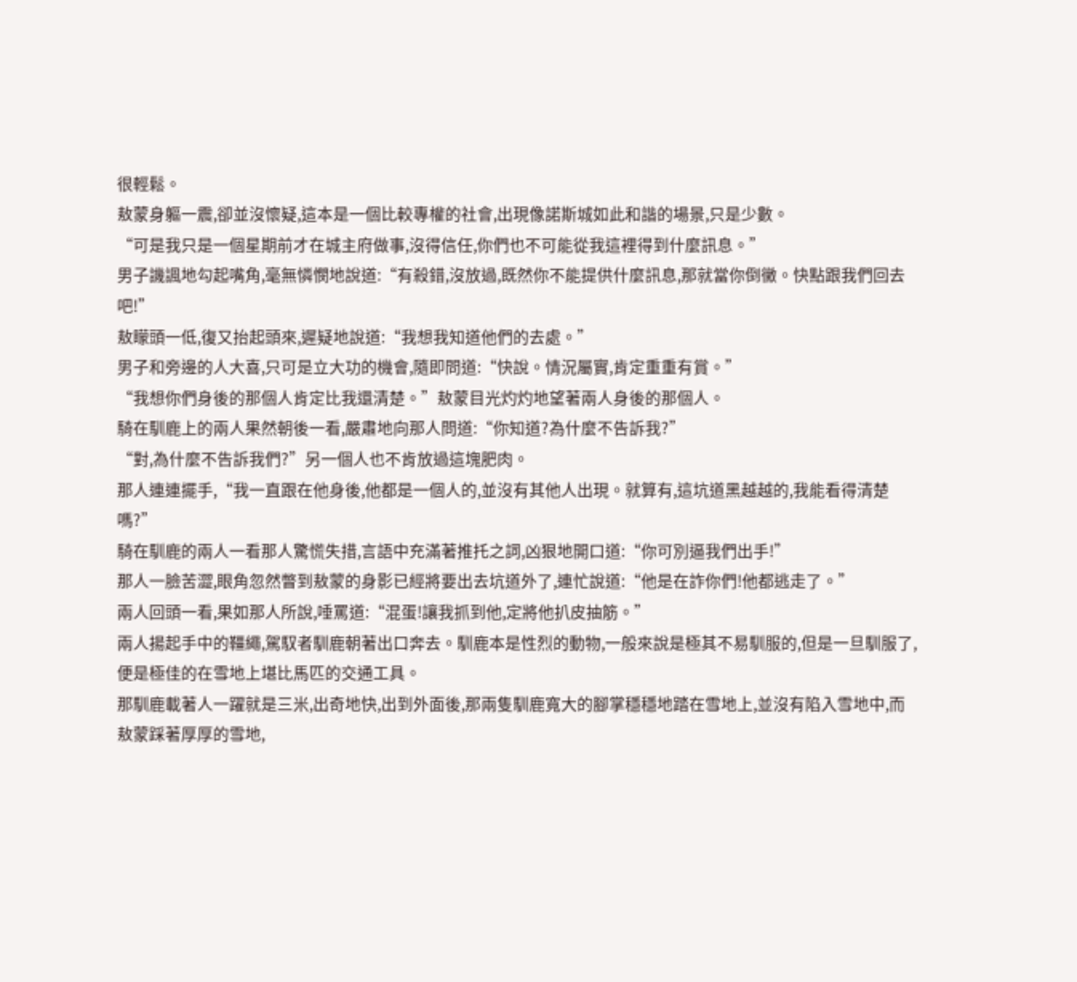很輕鬆。
敖蒙身軀一震,卻並沒懷疑,這本是一個比較專權的社會,出現像諾斯城如此和諧的場景,只是少數。
“可是我只是一個星期前才在城主府做事,沒得信任,你們也不可能從我這裡得到什麼訊息。”
男子譏諷地勾起嘴角,毫無憐憫地說道:“有殺錯,沒放過,既然你不能提供什麼訊息,那就當你倒黴。快點跟我們回去吧!”
敖矇頭一低,復又抬起頭來,遲疑地說道:“我想我知道他們的去處。”
男子和旁邊的人大喜,只可是立大功的機會,隨即問道:“快說。情況屬實,肯定重重有賞。”
“我想你們身後的那個人肯定比我還清楚。”敖蒙目光灼灼地望著兩人身後的那個人。
騎在馴鹿上的兩人果然朝後一看,嚴肅地向那人問道:“你知道?為什麼不告訴我?”
“對,為什麼不告訴我們?”另一個人也不肯放過這塊肥肉。
那人連連擺手,“我一直跟在他身後,他都是一個人的,並沒有其他人出現。就算有,這坑道黑越越的,我能看得清楚嗎?”
騎在馴鹿的兩人一看那人驚慌失措,言語中充滿著推托之詞,凶狠地開口道:“你可別逼我們出手!”
那人一臉苦澀,眼角忽然瞥到敖蒙的身影已經將要出去坑道外了,連忙說道:“他是在詐你們!他都逃走了。”
兩人回頭一看,果如那人所說,唾罵道:“混蛋!讓我抓到他,定將他扒皮抽筋。”
兩人揚起手中的韁繩,駕馭者馴鹿朝著出口奔去。馴鹿本是性烈的動物,一般來說是極其不易馴服的,但是一旦馴服了,便是極佳的在雪地上堪比馬匹的交通工具。
那馴鹿載著人一躍就是三米,出奇地快,出到外面後,那兩隻馴鹿寬大的腳掌穩穩地踏在雪地上,並沒有陷入雪地中,而敖蒙踩著厚厚的雪地,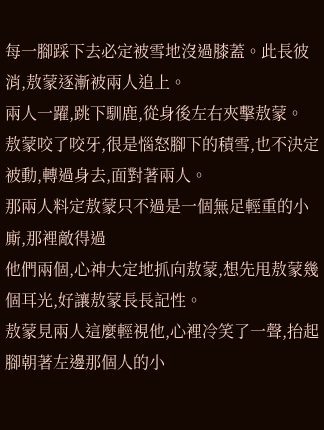每一腳踩下去必定被雪地沒過膝蓋。此長彼消,敖蒙逐漸被兩人追上。
兩人一躍,跳下馴鹿,從身後左右夾擊敖蒙。
敖蒙咬了咬牙,很是惱怒腳下的積雪,也不決定被動,轉過身去,面對著兩人。
那兩人料定敖蒙只不過是一個無足輕重的小廝,那裡敵得過
他們兩個,心神大定地抓向敖蒙,想先甩敖蒙幾個耳光,好讓敖蒙長長記性。
敖蒙見兩人這麼輕視他,心裡冷笑了一聲,抬起腳朝著左邊那個人的小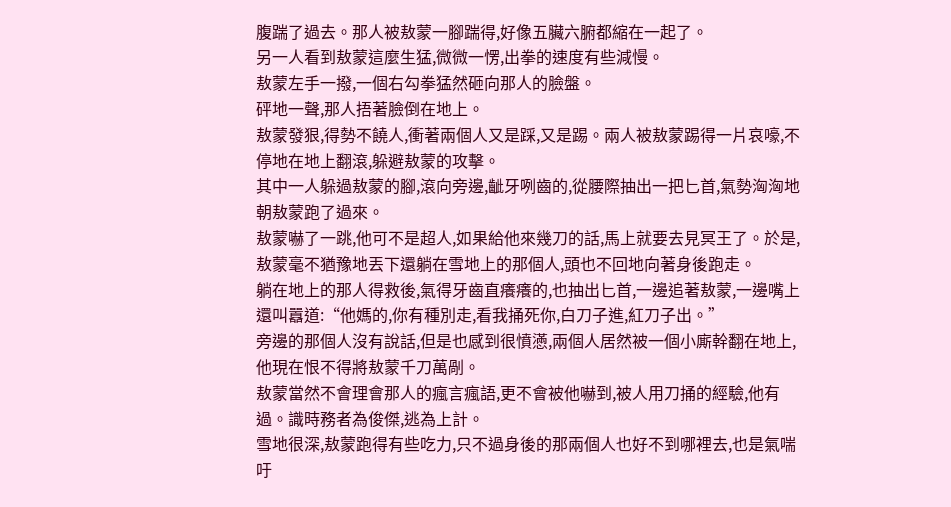腹踹了過去。那人被敖蒙一腳踹得,好像五臟六腑都縮在一起了。
另一人看到敖蒙這麼生猛,微微一愣,出拳的速度有些減慢。
敖蒙左手一撥,一個右勾拳猛然砸向那人的臉盤。
砰地一聲,那人捂著臉倒在地上。
敖蒙發狠,得勢不饒人,衝著兩個人又是踩,又是踢。兩人被敖蒙踢得一片哀嚎,不停地在地上翻滾,躲避敖蒙的攻擊。
其中一人躲過敖蒙的腳,滾向旁邊,齜牙咧齒的,從腰際抽出一把匕首,氣勢洶洶地朝敖蒙跑了過來。
敖蒙嚇了一跳,他可不是超人,如果給他來幾刀的話,馬上就要去見冥王了。於是,敖蒙毫不猶豫地丟下還躺在雪地上的那個人,頭也不回地向著身後跑走。
躺在地上的那人得救後,氣得牙齒直癢癢的,也抽出匕首,一邊追著敖蒙,一邊嘴上還叫囂道:“他媽的,你有種別走,看我捅死你,白刀子進,紅刀子出。”
旁邊的那個人沒有說話,但是也感到很憤懣,兩個人居然被一個小廝幹翻在地上,他現在恨不得將敖蒙千刀萬剮。
敖蒙當然不會理會那人的瘋言瘋語,更不會被他嚇到,被人用刀捅的經驗,他有過。識時務者為俊傑,逃為上計。
雪地很深,敖蒙跑得有些吃力,只不過身後的那兩個人也好不到哪裡去,也是氣喘吁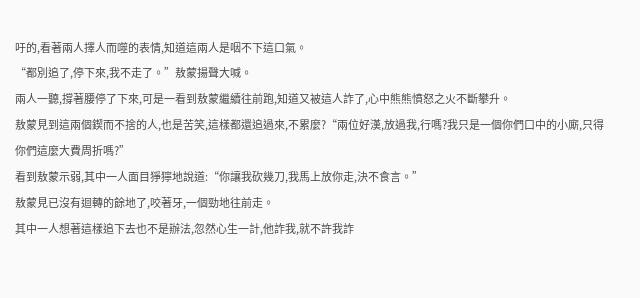吁的,看著兩人擇人而噬的表情,知道這兩人是咽不下這口氣。
“都別追了,停下來,我不走了。”敖蒙揚聲大喊。
兩人一聽,撐著腰停了下來,可是一看到敖蒙繼續往前跑,知道又被這人詐了,心中熊熊憤怒之火不斷攀升。
敖蒙見到這兩個鍥而不捨的人,也是苦笑,這樣都還追過來,不累麼?“兩位好漢,放過我,行嗎?我只是一個你們口中的小廝,只得你們這麼大費周折嗎?”
看到敖蒙示弱,其中一人面目猙獰地說道:“你讓我砍幾刀,我馬上放你走,決不食言。”
敖蒙見已沒有迴轉的餘地了,咬著牙,一個勁地往前走。
其中一人想著這樣追下去也不是辦法,忽然心生一計,他詐我,就不許我詐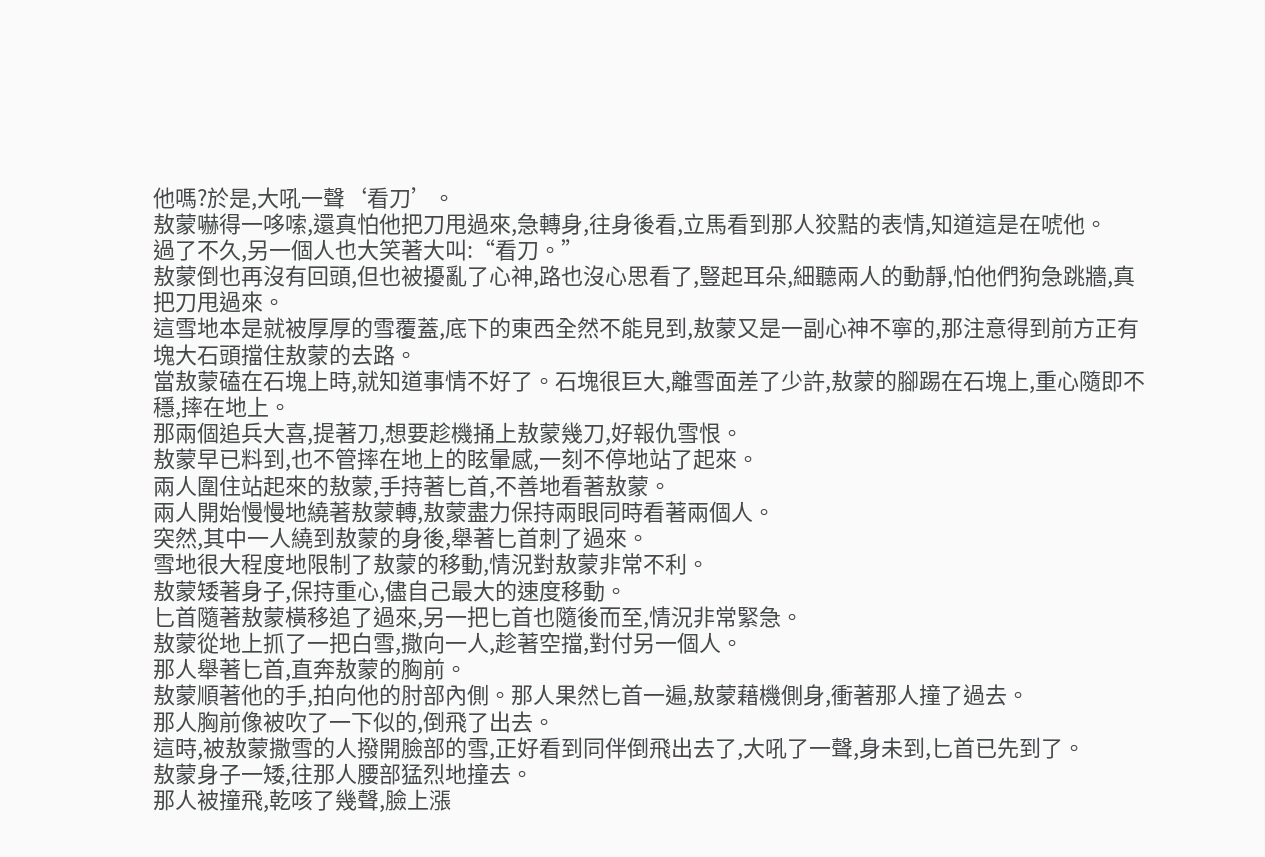他嗎?於是,大吼一聲‘看刀’。
敖蒙嚇得一哆嗦,還真怕他把刀甩過來,急轉身,往身後看,立馬看到那人狡黠的表情,知道這是在唬他。
過了不久,另一個人也大笑著大叫:“看刀。”
敖蒙倒也再沒有回頭,但也被擾亂了心神,路也沒心思看了,豎起耳朵,細聽兩人的動靜,怕他們狗急跳牆,真把刀甩過來。
這雪地本是就被厚厚的雪覆蓋,底下的東西全然不能見到,敖蒙又是一副心神不寧的,那注意得到前方正有塊大石頭擋住敖蒙的去路。
當敖蒙磕在石塊上時,就知道事情不好了。石塊很巨大,離雪面差了少許,敖蒙的腳踢在石塊上,重心隨即不穩,摔在地上。
那兩個追兵大喜,提著刀,想要趁機捅上敖蒙幾刀,好報仇雪恨。
敖蒙早已料到,也不管摔在地上的眩暈感,一刻不停地站了起來。
兩人圍住站起來的敖蒙,手持著匕首,不善地看著敖蒙。
兩人開始慢慢地繞著敖蒙轉,敖蒙盡力保持兩眼同時看著兩個人。
突然,其中一人繞到敖蒙的身後,舉著匕首刺了過來。
雪地很大程度地限制了敖蒙的移動,情況對敖蒙非常不利。
敖蒙矮著身子,保持重心,儘自己最大的速度移動。
匕首隨著敖蒙橫移追了過來,另一把匕首也隨後而至,情況非常緊急。
敖蒙從地上抓了一把白雪,撒向一人,趁著空擋,對付另一個人。
那人舉著匕首,直奔敖蒙的胸前。
敖蒙順著他的手,拍向他的肘部內側。那人果然匕首一遍,敖蒙藉機側身,衝著那人撞了過去。
那人胸前像被吹了一下似的,倒飛了出去。
這時,被敖蒙撒雪的人撥開臉部的雪,正好看到同伴倒飛出去了,大吼了一聲,身未到,匕首已先到了。
敖蒙身子一矮,往那人腰部猛烈地撞去。
那人被撞飛,乾咳了幾聲,臉上漲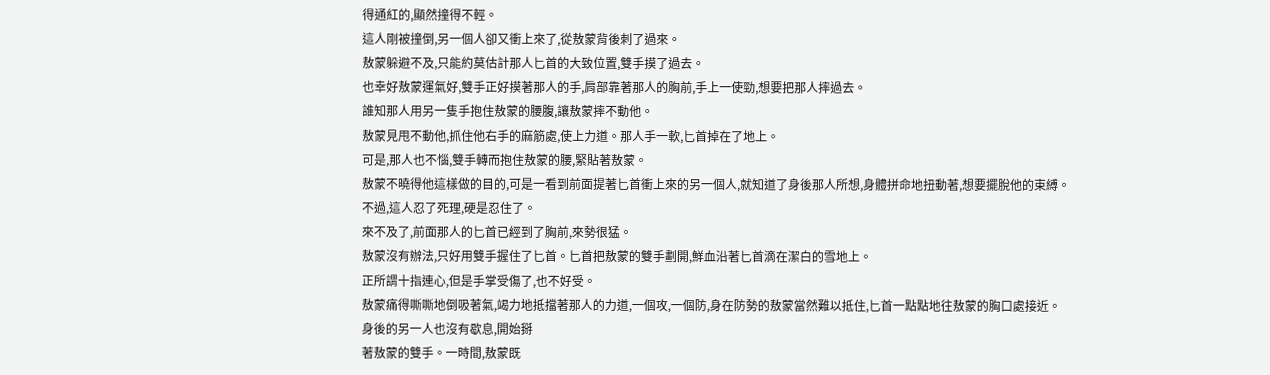得通紅的,顯然撞得不輕。
這人剛被撞倒,另一個人卻又衝上來了,從敖蒙背後刺了過來。
敖蒙躲避不及,只能約莫估計那人匕首的大致位置,雙手摸了過去。
也幸好敖蒙運氣好,雙手正好摸著那人的手,肩部靠著那人的胸前,手上一使勁,想要把那人摔過去。
誰知那人用另一隻手抱住敖蒙的腰腹,讓敖蒙摔不動他。
敖蒙見甩不動他,抓住他右手的麻筋處,使上力道。那人手一軟,匕首掉在了地上。
可是,那人也不惱,雙手轉而抱住敖蒙的腰,緊貼著敖蒙。
敖蒙不曉得他這樣做的目的,可是一看到前面提著匕首衝上來的另一個人,就知道了身後那人所想,身體拼命地扭動著,想要擺脫他的束縛。
不過,這人忍了死理,硬是忍住了。
來不及了,前面那人的匕首已經到了胸前,來勢很猛。
敖蒙沒有辦法,只好用雙手握住了匕首。匕首把敖蒙的雙手劃開,鮮血沿著匕首滴在潔白的雪地上。
正所謂十指連心,但是手掌受傷了,也不好受。
敖蒙痛得嘶嘶地倒吸著氣,竭力地抵擋著那人的力道,一個攻,一個防,身在防勢的敖蒙當然難以抵住,匕首一點點地往敖蒙的胸口處接近。
身後的另一人也沒有歇息,開始掰
著敖蒙的雙手。一時間,敖蒙既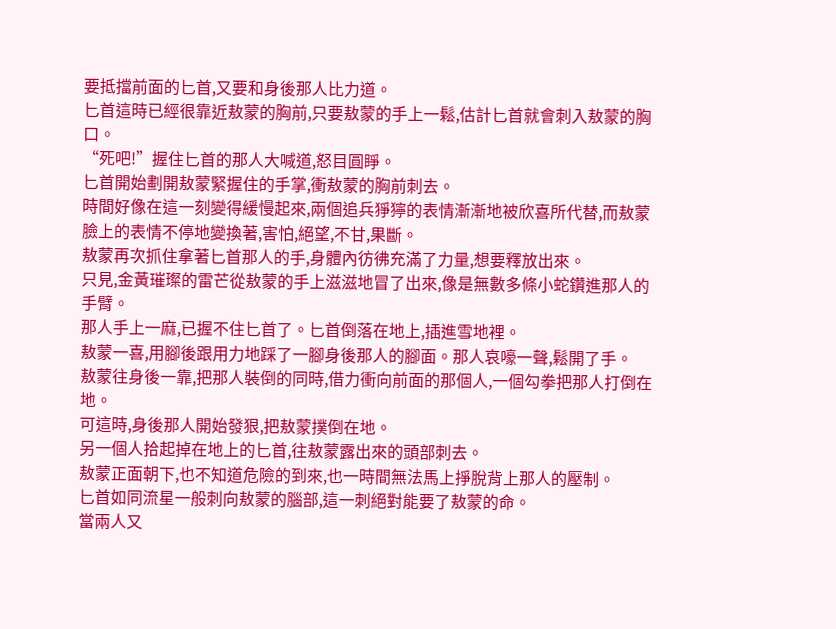要抵擋前面的匕首,又要和身後那人比力道。
匕首這時已經很靠近敖蒙的胸前,只要敖蒙的手上一鬆,估計匕首就會刺入敖蒙的胸口。
“死吧!”握住匕首的那人大喊道,怒目圓睜。
匕首開始劃開敖蒙緊握住的手掌,衝敖蒙的胸前刺去。
時間好像在這一刻變得緩慢起來,兩個追兵猙獰的表情漸漸地被欣喜所代替,而敖蒙臉上的表情不停地變換著,害怕,絕望,不甘,果斷。
敖蒙再次抓住拿著匕首那人的手,身體內彷彿充滿了力量,想要釋放出來。
只見,金黃璀璨的雷芒從敖蒙的手上滋滋地冒了出來,像是無數多條小蛇鑽進那人的手臂。
那人手上一麻,已握不住匕首了。匕首倒落在地上,插進雪地裡。
敖蒙一喜,用腳後跟用力地踩了一腳身後那人的腳面。那人哀嚎一聲,鬆開了手。
敖蒙往身後一靠,把那人裝倒的同時,借力衝向前面的那個人,一個勾拳把那人打倒在地。
可這時,身後那人開始發狠,把敖蒙撲倒在地。
另一個人拾起掉在地上的匕首,往敖蒙露出來的頭部刺去。
敖蒙正面朝下,也不知道危險的到來,也一時間無法馬上掙脫背上那人的壓制。
匕首如同流星一般刺向敖蒙的腦部,這一刺絕對能要了敖蒙的命。
當兩人又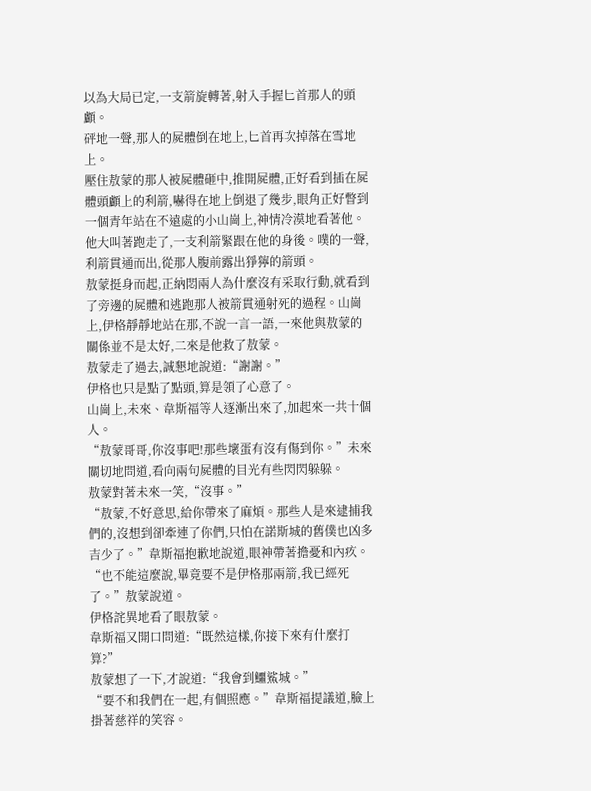以為大局已定,一支箭旋轉著,射入手握匕首那人的頭顱。
砰地一聲,那人的屍體倒在地上,匕首再次掉落在雪地上。
壓住敖蒙的那人被屍體砸中,推開屍體,正好看到插在屍體頭顱上的利箭,嚇得在地上倒退了幾步,眼角正好瞥到一個青年站在不遠處的小山崗上,神情冷漠地看著他。
他大叫著跑走了,一支利箭緊跟在他的身後。噗的一聲,利箭貫通而出,從那人腹前露出猙獰的箭頭。
敖蒙挺身而起,正納悶兩人為什麼沒有采取行動,就看到了旁邊的屍體和逃跑那人被箭貫通射死的過程。山崗上,伊格靜靜地站在那,不說一言一語,一來他與敖蒙的關係並不是太好,二來是他救了敖蒙。
敖蒙走了過去,誠懇地說道:“謝謝。”
伊格也只是點了點頭,算是領了心意了。
山崗上,未來、韋斯福等人逐漸出來了,加起來一共十個人。
“敖蒙哥哥,你沒事吧!那些壞蛋有沒有傷到你。”未來關切地問道,看向兩句屍體的目光有些閃閃躲躲。
敖蒙對著未來一笑,“沒事。”
“敖蒙,不好意思,給你帶來了麻煩。那些人是來逮捕我們的,沒想到卻牽連了你們,只怕在諾斯城的舊僕也凶多吉少了。”韋斯福抱歉地說道,眼神帶著擔憂和內疚。
“也不能這麼說,畢竟要不是伊格那兩箭,我已經死了。”敖蒙說道。
伊格詫異地看了眼敖蒙。
韋斯福又開口問道:“既然這樣,你接下來有什麼打算?”
敖蒙想了一下,才說道:“我會到鱷鯊城。”
“要不和我們在一起,有個照應。”韋斯福提議道,臉上掛著慈祥的笑容。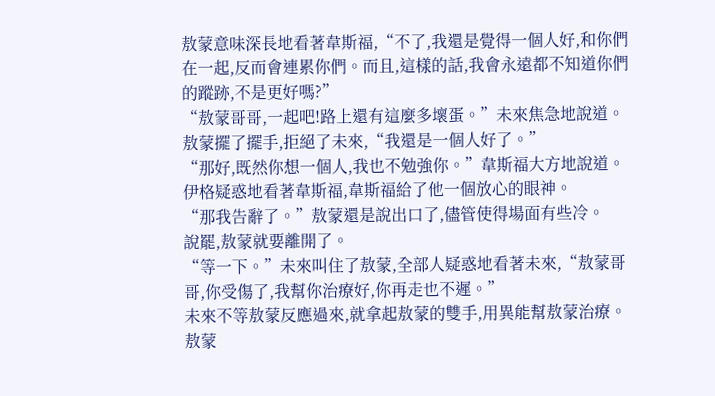敖蒙意味深長地看著韋斯福,“不了,我還是覺得一個人好,和你們在一起,反而會連累你們。而且,這樣的話,我會永遠都不知道你們的蹤跡,不是更好嗎?”
“敖蒙哥哥,一起吧!路上還有這麼多壞蛋。”未來焦急地說道。
敖蒙擺了擺手,拒絕了未來,“我還是一個人好了。”
“那好,既然你想一個人,我也不勉強你。”韋斯福大方地說道。
伊格疑惑地看著韋斯福,韋斯福給了他一個放心的眼神。
“那我告辭了。”敖蒙還是說出口了,儘管使得場面有些冷。
說罷,敖蒙就要離開了。
“等一下。”未來叫住了敖蒙,全部人疑惑地看著未來,“敖蒙哥哥,你受傷了,我幫你治療好,你再走也不遲。”
未來不等敖蒙反應過來,就拿起敖蒙的雙手,用異能幫敖蒙治療。
敖蒙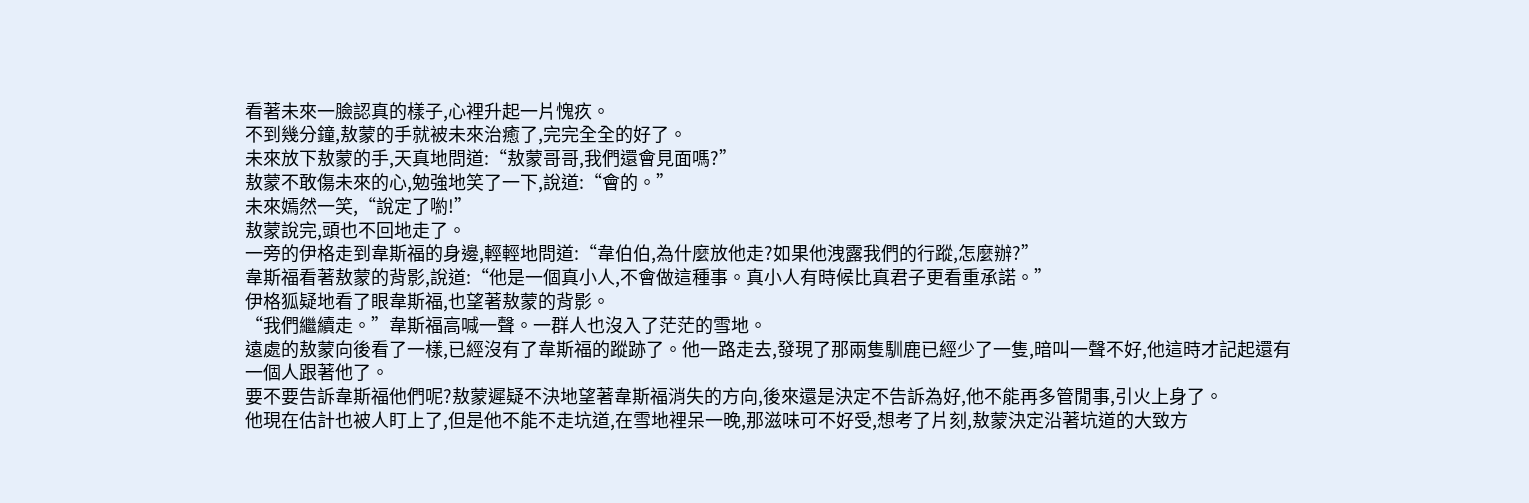看著未來一臉認真的樣子,心裡升起一片愧疚。
不到幾分鐘,敖蒙的手就被未來治癒了,完完全全的好了。
未來放下敖蒙的手,天真地問道:“敖蒙哥哥,我們還會見面嗎?”
敖蒙不敢傷未來的心,勉強地笑了一下,說道:“會的。”
未來嫣然一笑,“說定了喲!”
敖蒙說完,頭也不回地走了。
一旁的伊格走到韋斯福的身邊,輕輕地問道:“韋伯伯,為什麼放他走?如果他洩露我們的行蹤,怎麼辦?”
韋斯福看著敖蒙的背影,說道:“他是一個真小人,不會做這種事。真小人有時候比真君子更看重承諾。”
伊格狐疑地看了眼韋斯福,也望著敖蒙的背影。
“我們繼續走。”韋斯福高喊一聲。一群人也沒入了茫茫的雪地。
遠處的敖蒙向後看了一樣,已經沒有了韋斯福的蹤跡了。他一路走去,發現了那兩隻馴鹿已經少了一隻,暗叫一聲不好,他這時才記起還有一個人跟著他了。
要不要告訴韋斯福他們呢?敖蒙遲疑不決地望著韋斯福消失的方向,後來還是決定不告訴為好,他不能再多管閒事,引火上身了。
他現在估計也被人盯上了,但是他不能不走坑道,在雪地裡呆一晚,那滋味可不好受,想考了片刻,敖蒙決定沿著坑道的大致方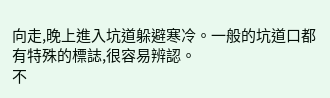向走,晚上進入坑道躲避寒冷。一般的坑道口都有特殊的標誌,很容易辨認。
不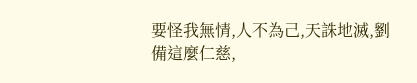要怪我無情,人不為己,天誅地滅,劉備這麼仁慈,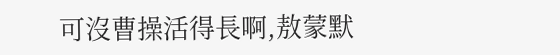可沒曹操活得長啊,敖蒙默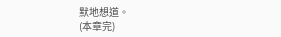默地想道。
(本章完)